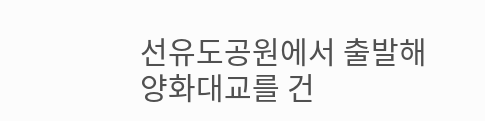선유도공원에서 출발해 양화대교를 건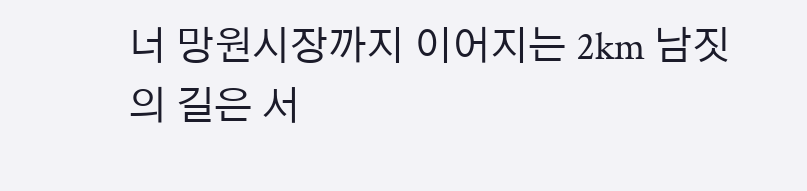너 망원시장까지 이어지는 2km 남짓의 길은 서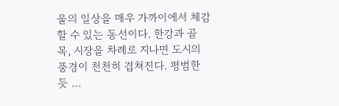울의 일상을 매우 가까이에서 체감할 수 있는 동선이다. 한강과 골목, 시장을 차례로 지나면 도시의 풍경이 천천히 겹쳐진다. 평범한 듯 …